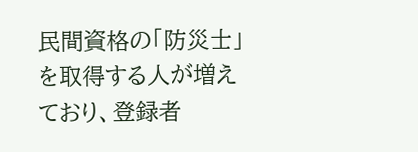民間資格の「防災士」を取得する人が増えており、登録者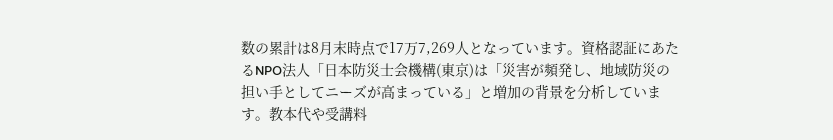数の累計は8月末時点で17万7,269人となっています。資格認証にあたるNPO法人「日本防災士会機構(東京)は「災害が頻発し、地域防災の担い手としてニーズが高まっている」と増加の背景を分析しています。教本代や受講料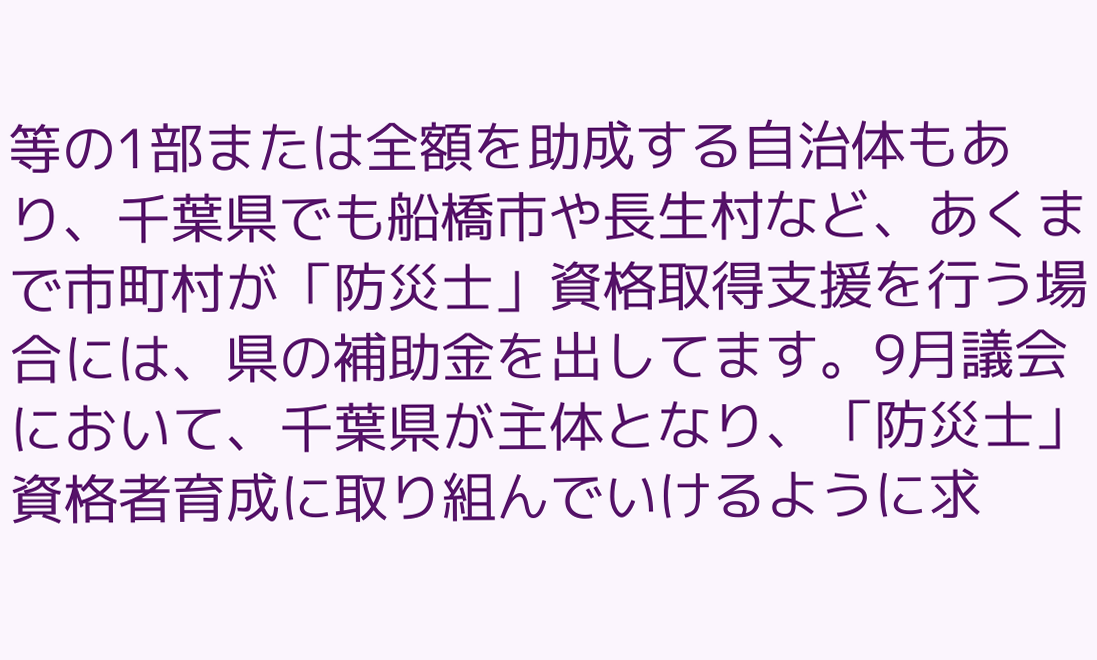等の1部または全額を助成する自治体もあり、千葉県でも船橋市や長生村など、あくまで市町村が「防災士」資格取得支援を行う場合には、県の補助金を出してます。9月議会において、千葉県が主体となり、「防災士」資格者育成に取り組んでいけるように求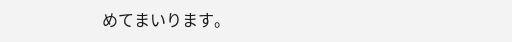めてまいります。